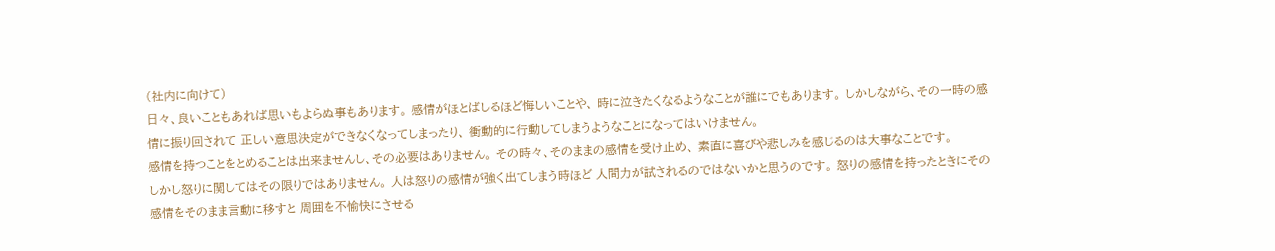(社内に向けて)
日々、良いこともあれば思いもよらぬ事もあります。 感情がほとばしるほど悔しいことや、 時に泣きたくなるようなことが誰にでもあります。 しかしながら、その一時の感情に振り回されて 正しい意思決定ができなくなってしまったり、 衝動的に行動してしまうようなことになってはいけません。
感情を持つことをとめることは出来ませんし、その必要はありません。 その時々、そのままの感情を受け止め、 素直に喜びや悲しみを感じるのは大事なことです。
しかし怒りに関してはその限りではありません。 人は怒りの感情が強く出てしまう時ほど 人間力が試されるのではないかと思うのです。 怒りの感情を持ったときにその感情をそのまま言動に移すと 周囲を不愉快にさせる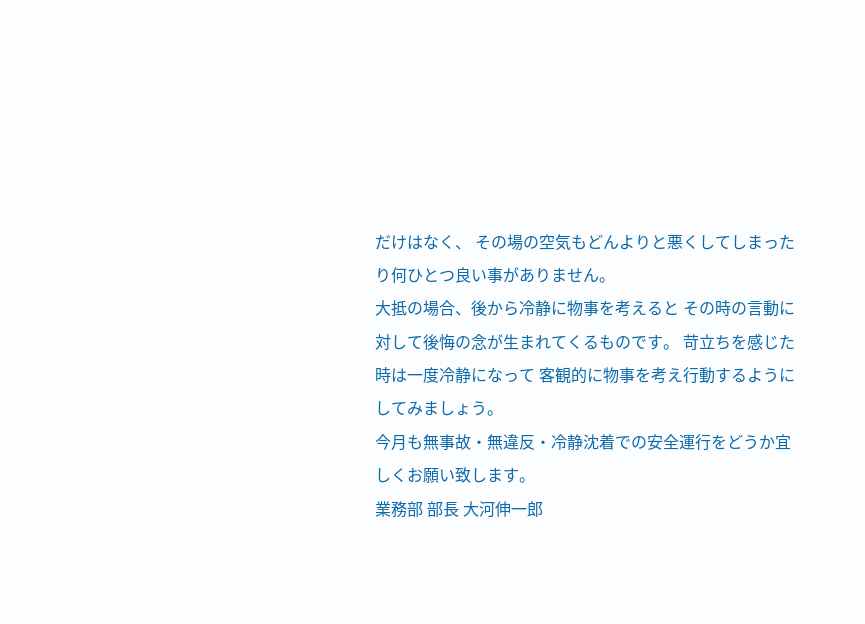だけはなく、 その場の空気もどんよりと悪くしてしまったり何ひとつ良い事がありません。
大抵の場合、後から冷静に物事を考えると その時の言動に対して後悔の念が生まれてくるものです。 苛立ちを感じた時は一度冷静になって 客観的に物事を考え行動するようにしてみましょう。
今月も無事故・無違反・冷静沈着での安全運行をどうか宜しくお願い致します。
業務部 部長 大河伸一郎